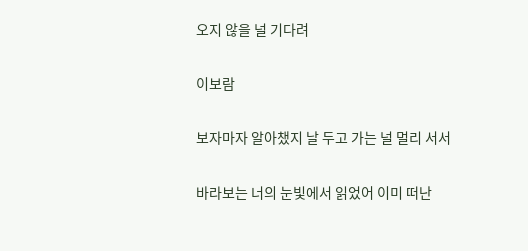오지 않을 널 기다려

이보람

보자마자 알아챘지 날 두고 가는 널 멀리 서서

바라보는 너의 눈빛에서 읽었어 이미 떠난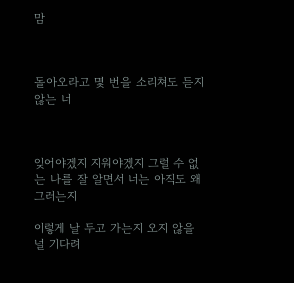맘



돌아오라고 몇 번을 소리쳐도 듣지 않는 너



잊어야겠지 지워야겠지 그럴 수 없는 나를 잘 알면서 너는 아직도 왜 그러는지

이렇게 날 두고 가는지 오지 않을 널 기다려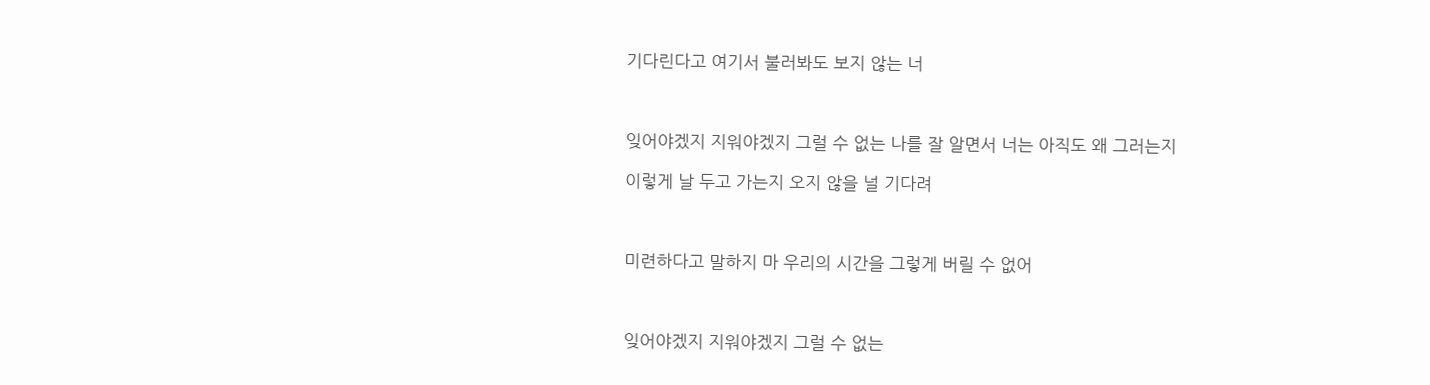기다린다고 여기서 불러봐도 보지 않는 너



잊어야겠지 지워야겠지 그럴 수 없는 나를 잘 알면서 너는 아직도 왜 그러는지

이렇게 날 두고 가는지 오지 않을 널 기다려



미련하다고 말하지 마 우리의 시간을 그렇게 버릴 수 없어



잊어야겠지 지워야겠지 그럴 수 없는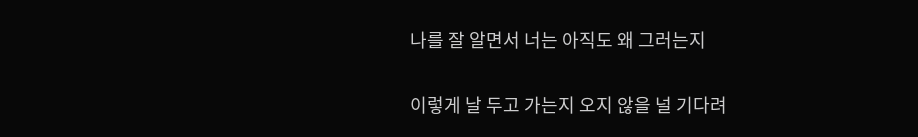나를 잘 알면서 너는 아직도 왜 그러는지

이렇게 날 두고 가는지 오지 않을 널 기다려